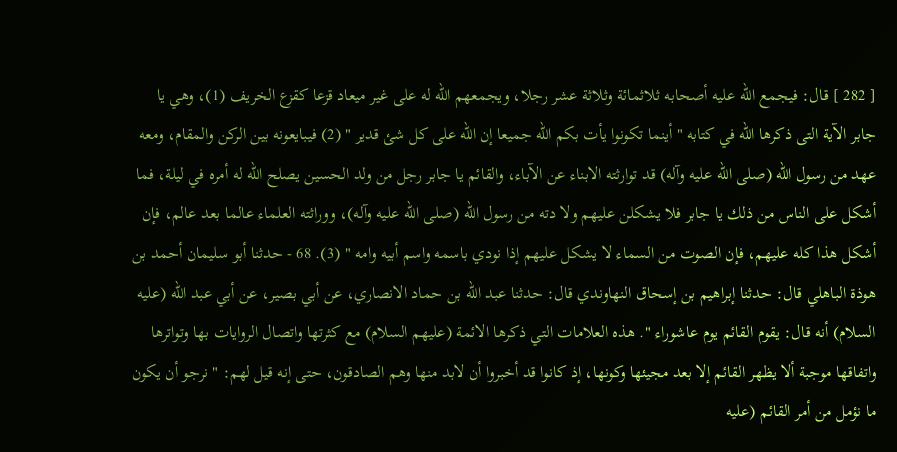[ 282 ] قال: فيجمع الله عليه أصحابه ثلاثمائة وثلاثة عشر رجلا، ويجمعهم الله له على غير ميعاد قزعا كقزع الخريف (1)، وهي يا جابر الآية التى ذكرها الله في كتابه " أينما تكونوا يأت بكم الله جميعا إن الله على كل شئ قدير " (2) فيبايعونه بين الركن والمقام، ومعه عهد من رسول الله (صلى الله عليه وآله) قد توارثته الابناء عن الآباء، والقائم يا جابر رجل من ولد الحسين يصلح الله له أمره في ليلة، فما أشكل على الناس من ذلك يا جابر فلا يشكلن عليهم ولا دته من رسول الله (صلى الله عليه وآله)، ووراثته العلماء عالما بعد عالم، فإن أشكل هذا كله عليهم، فإن الصوت من السماء لا يشكل عليهم إذا نودي باسمه واسم أبيه وامه " (3). 68 - حدثنا أبو سليمان أحمد بن هوذة الباهلي قال: حدثنا إبراهيم بن إسحاق النهاوندي قال: حدثنا عبد الله بن حماد الانصاري، عن أبي بصير، عن أبي عبد الله (عليه السلام) أنه قال: يقوم القائم يوم عاشوراء ". هذه العلامات التي ذكرها الائمة (عليهم السلام) مع كثرتها واتصال الروايات بها وتواترها واتفاقها موجبة ألا يظهر القائم إلا بعد مجيئها وكونها، إذ كانوا قد أخبروا أن لابد منها وهم الصادقون، حتى إنه قيل لهم: " نرجو أن يكون ما نؤمل من أمر القائم (عليه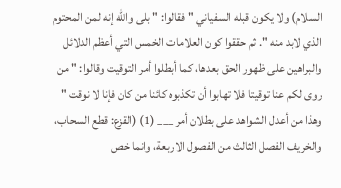السلام) ولا يكون قبله السفياني " فقالوا: " بلى والله إنه لمن المحتوم الذي لابد منه ". ثم حققوا كون العلامات الخمس التي أعظم الدلائل والبراهين على ظهور الحق بعدها، كما أبطلوا أمر التوقيت وقالوا: " من روى لكم عنا توقيتا فلا تهابوا أن تكذبوه كائنا من كان فإنا لا نوقت " وهذا من أعدل الشواهد على بطلان أمر ___ (1) (القزع: قطع السحاب، والخريف الفصل الثالث من الفصول الاربعة، وانما خص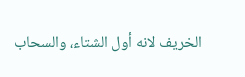الخريف لانه أول الشتاء، والسحاب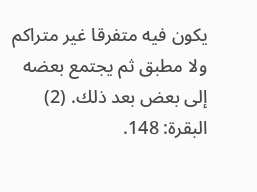يكون فيه متفرقا غير متراكم ولا مطبق ثم يجتمع بعضه إلى بعض بعد ذلك. (2) البقرة: 148.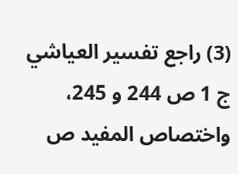(3) راجع تفسير العياشي ج 1 ص 244 و 245، واختصاص المفيد ص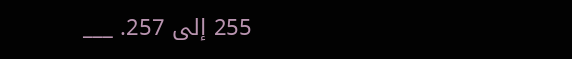255 إلى 257. ___